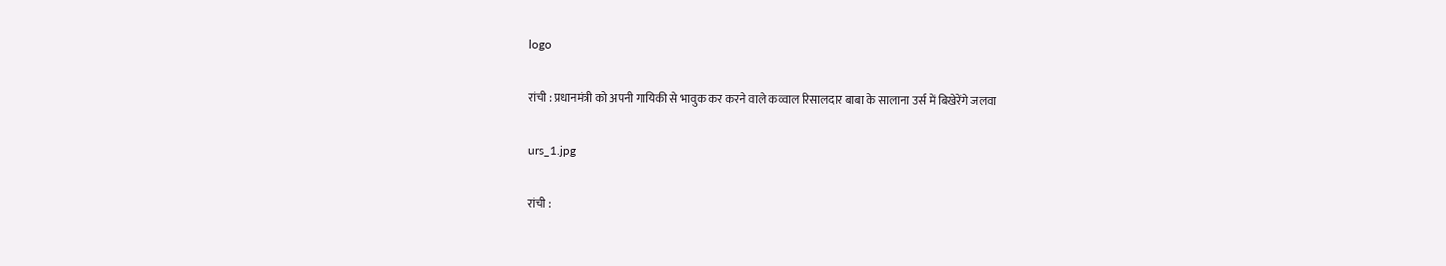logo

रांची : प्रधानमंत्री को अपनी गायिकी से भावुक कर करने वाले कव्वाल रिसालदार बाबा के सालाना उर्स में बिखेरेंगे जलवा

urs_1.jpg

रांची :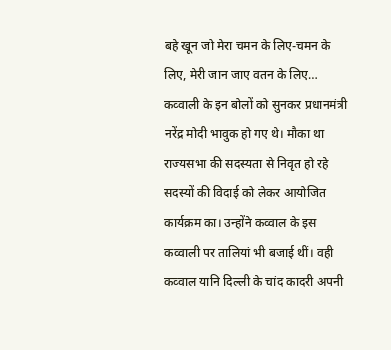बहे खून जो मेरा चमन के लिए-चमन के लिए, मेरी जान जाए वतन के लिए… कव्वाली के इन बोलों को सुनकर प्रधानमंत्री नरेंद्र मोदी भावुक हो गए थे। मौका था राज्यसभा की सदस्यता से निवृत हो रहे सदस्यों की विदाई को लेकर आयोजित कार्यक्रम का। उन्होंने कव्वाल के इस कव्वाली पर तालियां भी बजाई थीं। वही कव्वाल यानि दिल्ली के चांद कादरी अपनी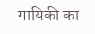गायिकी का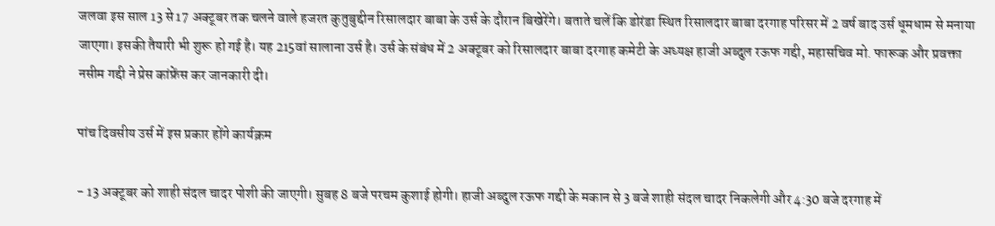जलवा इस साल 13 से 17 अक्टूबर तक चलने वाले हजरत कुतुबुद्दीन रिसालदार बाबा के उर्स के दौरान बिखेरेंगे। बताते चलें कि डोरंडा स्थित रिसालदार बाबा दरगाह परिसर में 2 वर्ष बाद उर्स धूमधाम से मनाया जाएगा। इसकी तैयारी भी शुरू हो गई है। यह 215वां सालाना उर्स है। उर्स के संबंध में 2 अक्टूबर को रिसालदार बाबा दरगाह कमेटी के अध्यक्ष हाजी अब्दुल रऊफ गद्दी, महासचिव मो. फारूक और प्रवक्ता नसीम गद्दी ने प्रेस कांफ्रेंस कर जानकारी दी।

पांच दिवसीय उर्स में इस प्रकार होंगे कार्यक्रम

- 13 अक्टूबर को शाही संदल चादर पोशी की जाएगी। सुबह 8 बजे परचम कुशाई होगी। हाजी अब्दुल रऊफ गद्दी के मकान से 3 बजे शाही संदल चादर निकलेगी और 4:30 बजे दरगाह में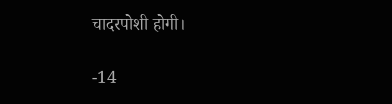चादरपोशी होगी।

-14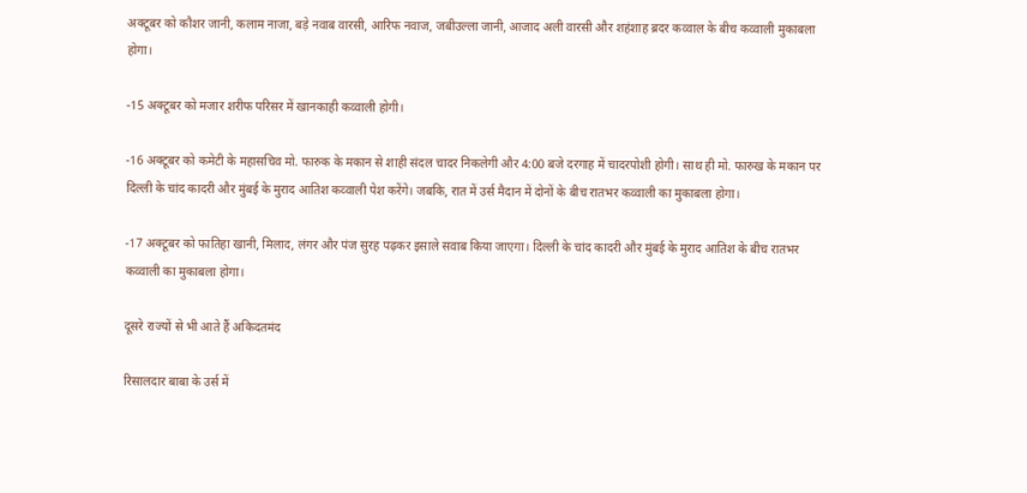अक्टूबर को कौशर जानी, कलाम नाजा, बड़े नवाब वारसी, आरिफ नवाज, जबीउल्ला जानी, आजाद अली वारसी और शहंशाह ब्रदर कव्वाल के बीच कव्वाली मुकाबला होगा।

-15 अक्टूबर को मजार शरीफ परिसर में खानकाही कव्वाली होगी।

-16 अक्टूबर को कमेटी के महासचिव मो. फारुक के मकान से शाही संदल चादर निकलेगी और 4:00 बजे दरगाह में चादरपोशी होगी। साथ ही मो. फारुख के मकान पर दिल्ली के चांद कादरी और मुंबई के मुराद आतिश कव्वाली पेश करेंगे। जबकि, रात में उर्स मैदान में दोनों के बीच रातभर कव्वाली का मुकाबला होगा।

-17 अक्टूबर को फातिहा खानी, मिलाद, लंगर और पंज सुरह पढ़कर इसाले सवाब किया जाएगा। दिल्ली के चांद कादरी और मुंबई के मुराद आतिश के बीच रातभर कव्वाली का मुकाबला होगा।

दूसरे राज्यों से भी आते हैं अकिदतमंद

रिसालदार बाबा के उर्स में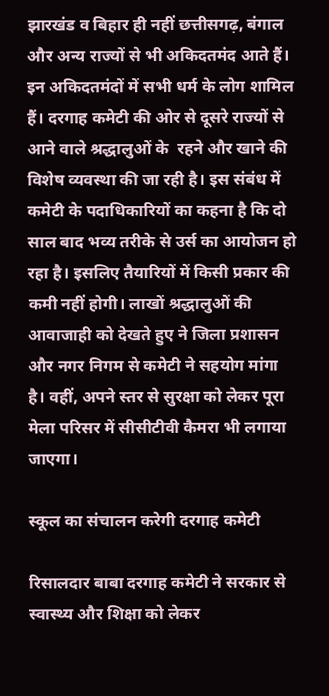झारखंड व बिहार ही नहीं छत्तीसगढ़, बंगाल और अन्य राज्यों से भी अकिदतमंद आते हैं। इन अकिदतमंदों में सभी धर्म के लोग शामिल हैं। दरगाह कमेटी की ओर से दूसरे राज्यों से आने वाले श्रद्धालुओं के  रहने और खाने की विशेष व्यवस्था की जा रही है। इस संबंध में कमेटी के पदाधिकारियों का कहना है कि दो साल बाद भव्य तरीके से उर्स का आयोजन हो रहा है। इसलिए तैयारियों में किसी प्रकार की कमी नहीं होगी। लाखों श्रद्धालुओं की आवाजाही को देखते हुए ने जिला प्रशासन और नगर निगम से कमेटी ने सहयोग मांगा है। वहीं, अपने स्तर से सुरक्षा को लेकर पूरा मेला परिसर में सीसीटीवी कैमरा भी लगाया जाएगा।

स्कूल का संचालन करेगी दरगाह कमेटी

रिसालदार बाबा दरगाह कमेटी ने सरकार से स्वास्थ्य और शिक्षा को लेकर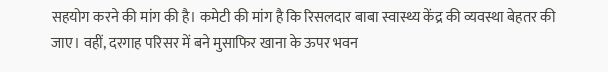सहयोग करने की मांग की है। कमेटी की मांग है कि रिसलदार बाबा स्वास्थ्य केंद्र की व्यवस्था बेहतर की जाए। वहीं, दरगाह परिसर में बने मुसाफिर खाना के ऊपर भवन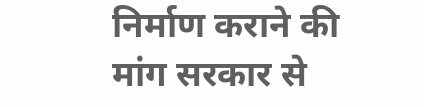निर्माण कराने की मांग सरकार से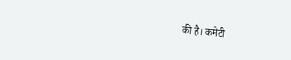की है। कमेटी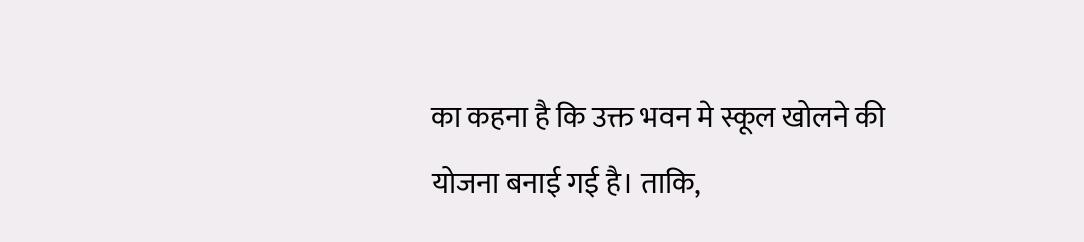का कहना है कि उक्त भवन मे स्कूल खोलने की योजना बनाई गई है। ताकि,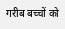गरीब बच्चों को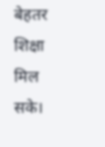बेहतर शिक्षा मिल सके।